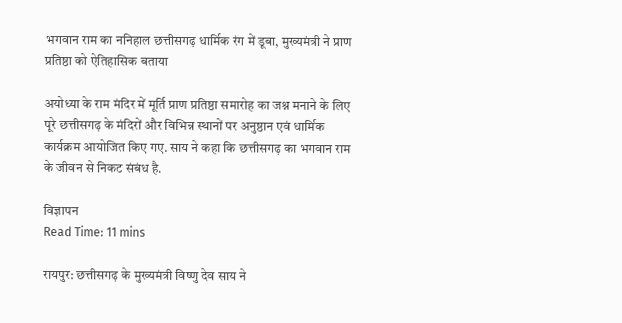भगवान राम का ननिहाल छत्तीसगढ़ धार्मिक रंग में डूबा, मुख्यमंत्री ने प्राण प्रतिष्ठा को ऐतिहासिक बताया

अयोध्या के राम मंदिर में मूर्ति प्राण प्रतिष्ठा समारोह का जश्न मनाने के लिए पूरे छत्तीसगढ़ के मंदिरों और विभिन्न स्थानों पर अनुष्ठान एवं धार्मिक कार्यक्रम आयोजित किए गए. साय ने कहा कि छत्तीसगढ़ का भगवान राम के जीवन से निकट संबंध है.

विज्ञापन
Read Time: 11 mins

रायपुर: छत्तीसगढ़ के मुख्यमंत्री विष्णु देव साय ने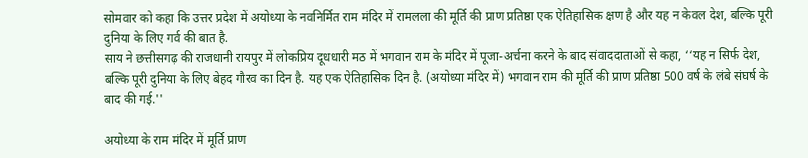सोमवार को कहा कि उत्तर प्रदेश में अयोध्या के नवनिर्मित राम मंदिर में रामलला की मूर्ति की प्राण प्रतिष्ठा एक ऐतिहासिक क्षण है और यह न केवल देश, बल्कि पूरी दुनिया के लिए गर्व की बात है.
साय ने छत्तीसगढ़ की राजधानी रायपुर में लोकप्रिय दूधधारी मठ में भगवान राम के मंदिर में पूजा-अर्चना करने के बाद संवाददाताओं से कहा, ‘‘यह न सिर्फ देश, बल्कि पूरी दुनिया के लिए बेहद गौरव का दिन है. यह एक ऐतिहासिक दिन है. (अयोध्या मंदिर में) भगवान राम की मूर्ति की प्राण प्रतिष्ठा 500 वर्ष के लंबे संघर्ष के बाद की गई.''

अयोध्या के राम मंदिर में मूर्ति प्राण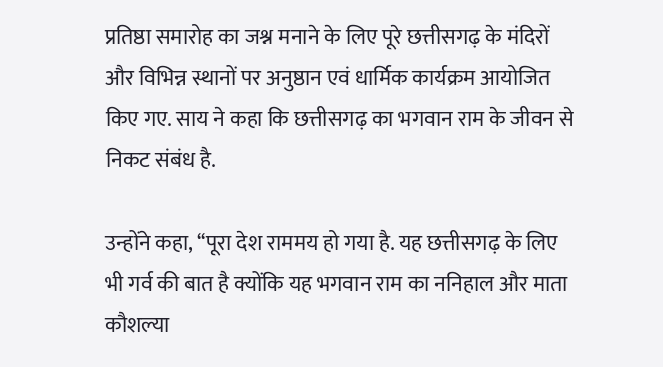प्रतिष्ठा समारोह का जश्न मनाने के लिए पूरे छत्तीसगढ़ के मंदिरों और विभिन्न स्थानों पर अनुष्ठान एवं धार्मिक कार्यक्रम आयोजित किए गए. साय ने कहा कि छत्तीसगढ़ का भगवान राम के जीवन से निकट संबंध है.

उन्होंने कहा, ‘‘पूरा देश राममय हो गया है. यह छत्तीसगढ़ के लिए भी गर्व की बात है क्योंकि यह भगवान राम का ननिहाल और माता कौशल्या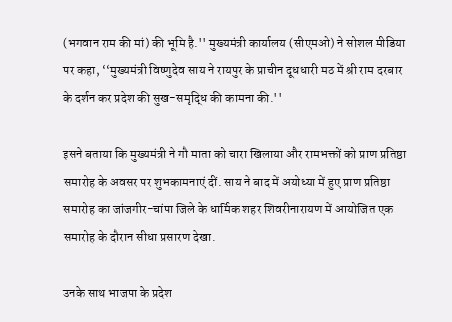(भगवान राम की मां) की भूमि है.'' मुख्यमंत्री कार्यालय (सीएमओ) ने सोशल मीडिया पर कहा, ‘‘मुख्यमंत्री विष्णुदेव साय ने रायपुर के प्राचीन दूधधारी मठ में श्री राम दरबार के दर्शन कर प्रदेश की सुख-समृद्धि की कामना की.''

इसने बताया कि मुख्यमंत्री ने गौ माता को चारा खिलाया और रामभक्तों को प्राण प्रतिष्ठा समारोह के अवसर पर शुभकामनाएं दीं. साय ने बाद में अयोध्या में हुए प्राण प्रतिष्ठा समारोह का जांजगीर-चांपा जिले के धार्मिक शहर शिवरीनारायण में आयोजित एक समारोह के दौरान सीधा प्रसारण देखा.

उनके साथ भाजपा के प्रदेश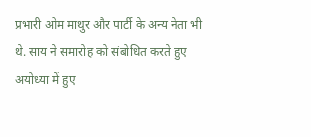प्रभारी ओम माथुर और पार्टी के अन्य नेता भी थे. साय ने समारोह को संबोधित करते हुए अयोध्या में हुए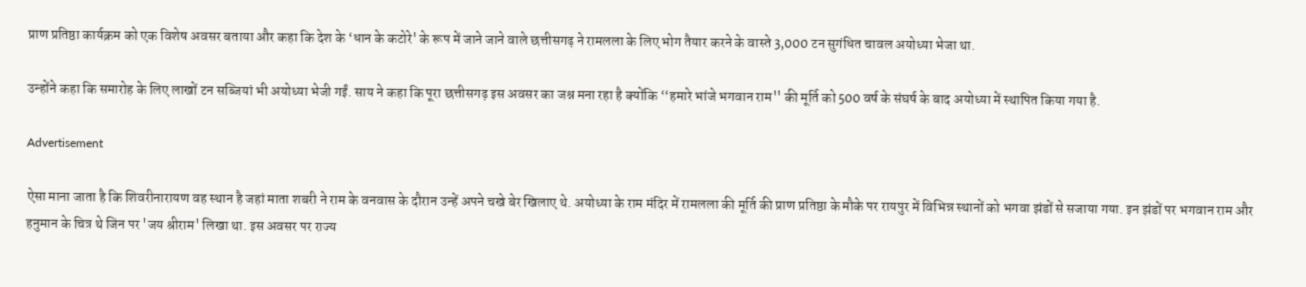प्राण प्रतिष्ठा कार्यक्रम को एक विशेष अवसर बताया और कहा कि देश के ‘धान के कटोरे' के रूप में जाने जाने वाले छत्तीसगढ़ ने रामलला के लिए भोग तैयार करने के वास्ते 3,000 टन सुगंधित चावल अयोध्या भेजा था.

उन्होंने कहा कि समारोह के लिए लाखों टन सब्जियां भी अयोध्या भेजी गईं. साय ने कहा कि पूरा छत्तीसगढ़ इस अवसर का जश्न मना रहा है क्योंकि ‘‘हमारे भांजे भगवान राम'' की मूर्ति को 500 वर्ष के संघर्ष के बाद अयोध्या में स्थापित किया गया है.

Advertisement

ऐसा माना जाता है कि शिवरीनारायण वह स्थान है जहां माता शबरी ने राम के वनवास के दौरान उन्हें अपने चखे बेर खिलाए थे. अयोध्या के राम मंदिर में रामलला की मूर्ति की प्राण प्रतिष्ठा के मौके पर रायपुर में विभिन्न स्थानों को भगवा झंडों से सजाया गया. इन झंडों पर भगवान राम और हनुमान के चित्र थे जिन पर 'जय श्रीराम' लिखा था. इस अवसर पर राज्य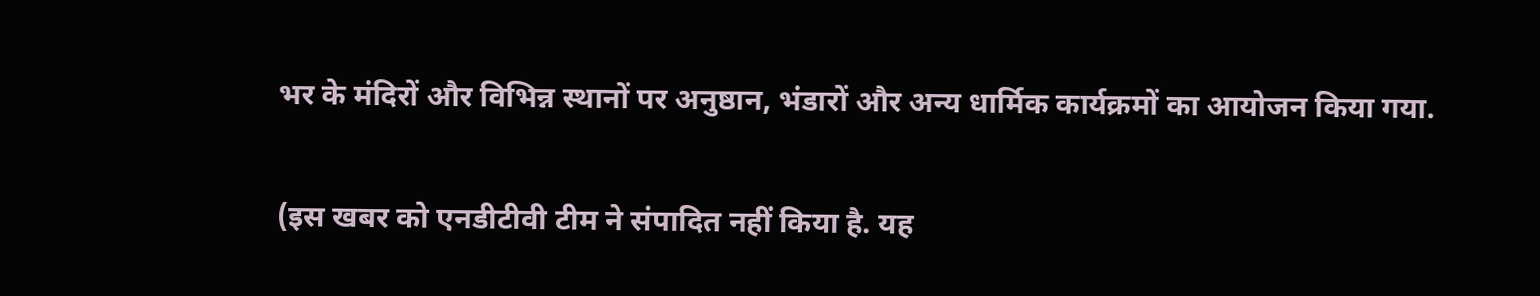भर के मंदिरों और विभिन्न स्थानों पर अनुष्ठान, भंडारों और अन्य धार्मिक कार्यक्रमों का आयोजन किया गया.

(इस खबर को एनडीटीवी टीम ने संपादित नहीं किया है. यह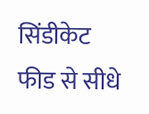सिंडीकेट फीड से सीधे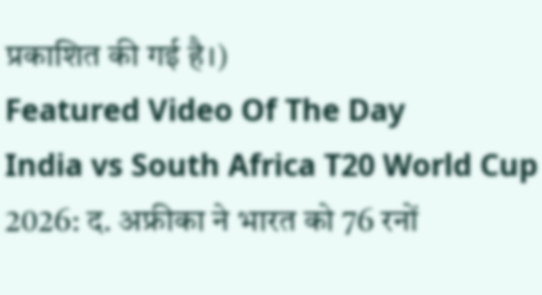प्रकाशित की गई है।)
Featured Video Of The Day
India vs South Africa T20 World Cup 2026: द. अफ्रीका ने भारत को 76 रनों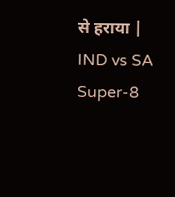से हराया | IND vs SA Super-8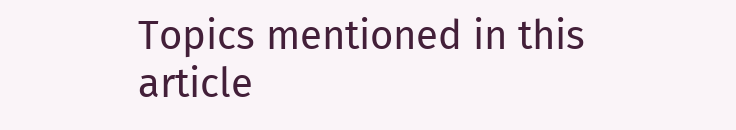Topics mentioned in this article